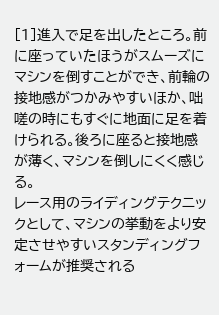[1]進入で足を出したところ。前に座っていたほうがスムーズにマシンを倒すことができ、前輪の接地感がつかみやすいほか、咄嗟の時にもすぐに地面に足を着けられる。後ろに座ると接地感が薄く、マシンを倒しにくく感じる。
レース用のライディングテクニックとして、マシンの挙動をより安定させやすいスタンディングフォームが推奨される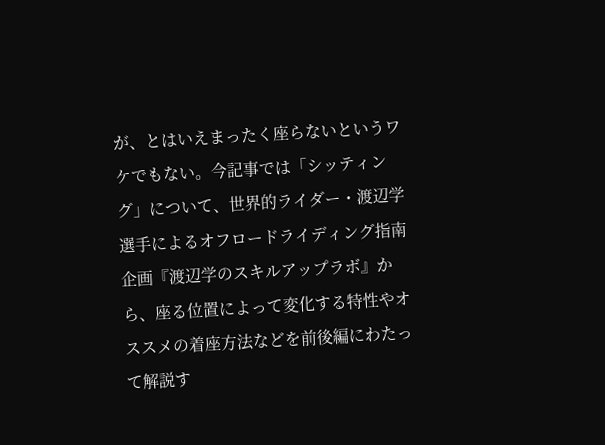が、とはいえまったく座らないというワケでもない。今記事では「シッティング」について、世界的ライダー・渡辺学選手によるオフロードライディング指南企画『渡辺学のスキルアップラボ』から、座る位置によって変化する特性やオススメの着座方法などを前後編にわたって解説す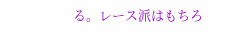る。レース派はもちろ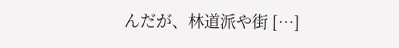んだが、林道派や街 […]